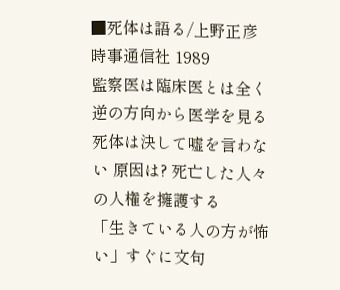■死体は語る/上野正彦 時事通信社 1989
監察医は臨床医とは全く逆の方向から医学を見る
死体は決して嘘を言わない 原因は? 死亡した人々の人権を擁護する
「生きている人の方が怖い」すぐに文句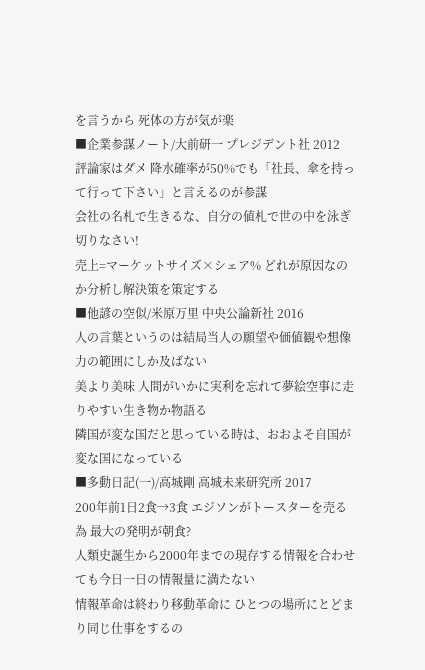を言うから 死体の方が気が楽
■企業参謀ノート/大前研一 プレジデント社 2012
評論家はダメ 降水確率が50%でも「社長、傘を持って行って下さい」と言えるのが参謀
会社の名札で生きるな、自分の値札で世の中を泳ぎ切りなさい!
売上=マーケットサイズ×シェア% どれが原因なのか分析し解決策を策定する
■他諺の空似/米原万里 中央公論新社 2016
人の言葉というのは結局当人の願望や価値観や想像力の範囲にしか及ばない
美より美味 人間がいかに実利を忘れて夢絵空事に走りやすい生き物か物語る
隣国が変な国だと思っている時は、おおよそ自国が変な国になっている
■多動日記(一)/高城剛 高城未来研究所 2017
200年前1日2食→3食 エジソンがトースターを売る為 最大の発明が朝食?
人類史誕生から2000年までの現存する情報を合わせても今日一日の情報量に満たない
情報革命は終わり移動革命に ひとつの場所にとどまり同じ仕事をするの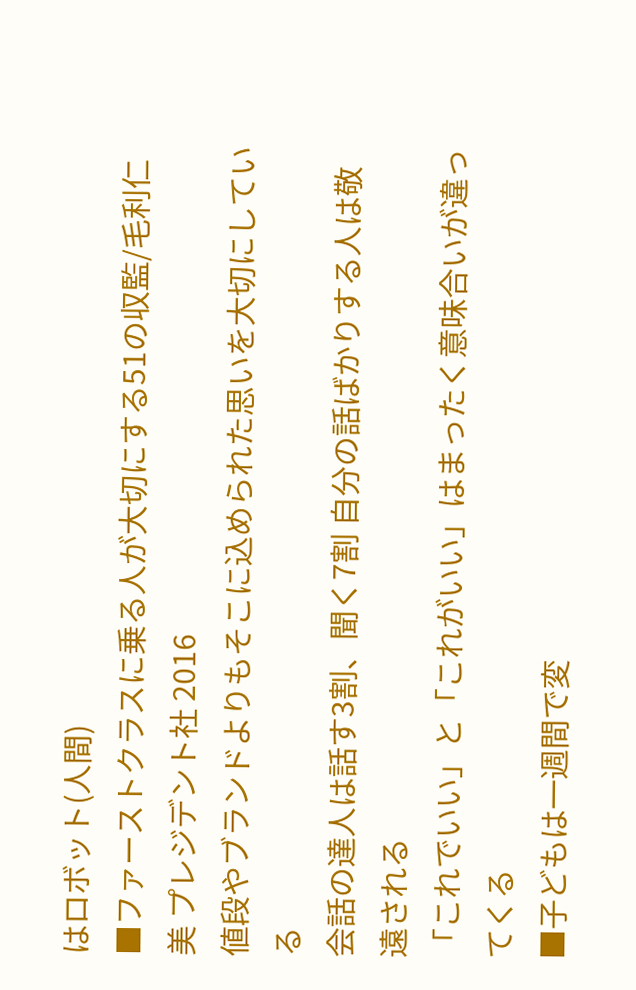はロボット(人間)
■ファーストクラスに乗る人が大切にする51の収監/毛利仁美 プレジデント社 2016
値段やブランドよりもそこに込められた思いを大切にしている
会話の達人は話す3割、聞く7割 自分の話ばかりする人は敬遠される
「これでいい」と「これがいい」はまったく意味合いが違ってくる
■子どもは一週間で変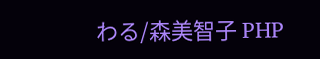わる/森美智子 PHP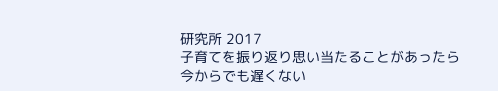研究所 2017
子育てを振り返り思い当たることがあったら今からでも遅くない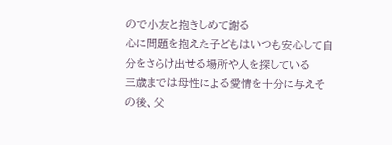ので小友と抱きしめて謝る
心に問題を抱えた子どもはいつも安心して自分をさらけ出せる場所や人を探している
三歳までは母性による愛情を十分に与えその後、父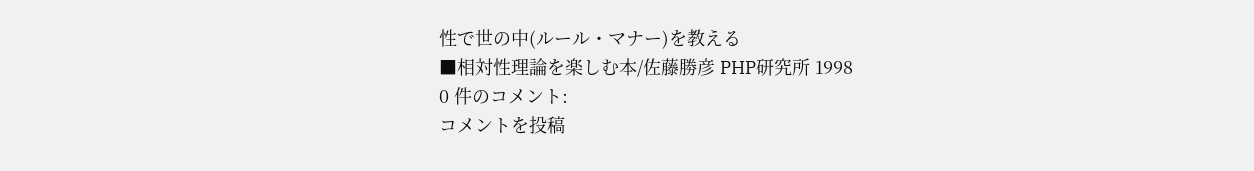性で世の中(ルール・マナー)を教える
■相対性理論を楽しむ本/佐藤勝彦 PHP研究所 1998
0 件のコメント:
コメントを投稿